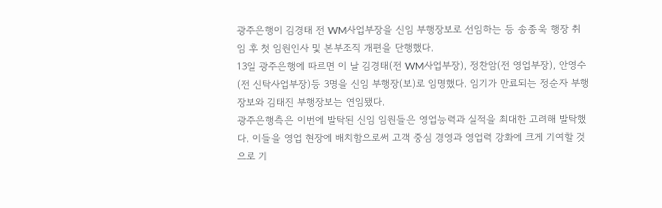광주은행이 김경태 전 WM사업부장을 신임 부행장보로 선임하는 등 송종욱 행장 취임 후 첫 임원인사 및 본부조직 개편을 단행했다.
13일 광주은행에 따르면 이 날 김경태(전 WM사업부장), 정찬암(전 영업부장), 안영수(전 신탁사업부장)등 3명을 신임 부행장(보)로 임명했다. 임기가 만료되는 정순자 부행장보와 김태진 부행장보는 연임됐다.
광주은행측은 이번에 발탁된 신임 임원들은 영업능력과 실적을 최대한 고려해 발탁했다. 이들을 영업 현장에 배치함으로써 고객 중심 경영과 영업력 강화에 크게 기여할 것으로 기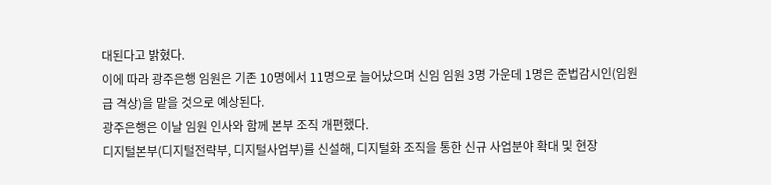대된다고 밝혔다.
이에 따라 광주은행 임원은 기존 10명에서 11명으로 늘어났으며 신임 임원 3명 가운데 1명은 준법감시인(임원급 격상)을 맡을 것으로 예상된다.
광주은행은 이날 임원 인사와 함께 본부 조직 개편했다.
디지털본부(디지털전략부, 디지털사업부)를 신설해, 디지털화 조직을 통한 신규 사업분야 확대 및 현장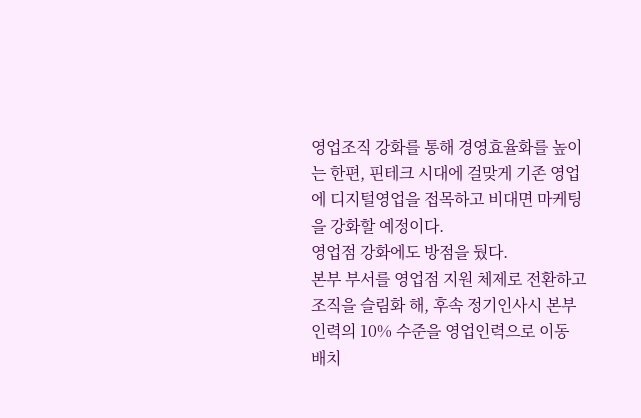영업조직 강화를 통해 경영효율화를 높이는 한편, 핀테크 시대에 걸맞게 기존 영업에 디지털영업을 접목하고 비대면 마케팅을 강화할 예정이다.
영업점 강화에도 방점을 뒀다.
본부 부서를 영업점 지원 체제로 전환하고 조직을 슬림화 해, 후속 정기인사시 본부 인력의 10% 수준을 영업인력으로 이동 배치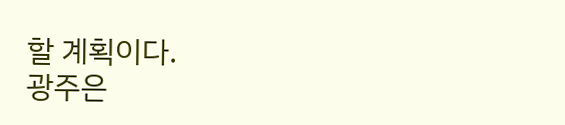할 계획이다.
광주은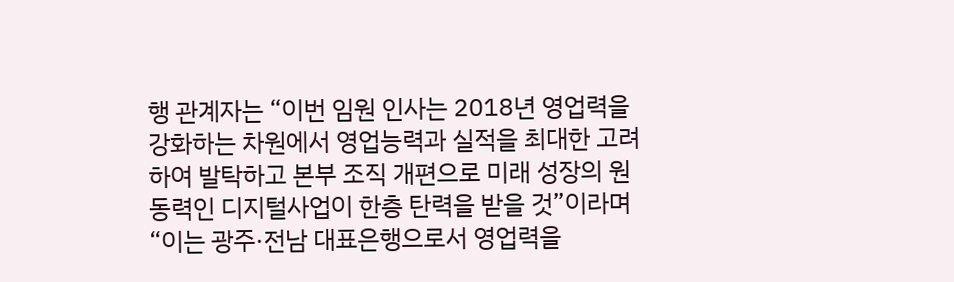행 관계자는 “이번 임원 인사는 2018년 영업력을 강화하는 차원에서 영업능력과 실적을 최대한 고려하여 발탁하고 본부 조직 개편으로 미래 성장의 원동력인 디지털사업이 한층 탄력을 받을 것”이라며 “이는 광주·전남 대표은행으로서 영업력을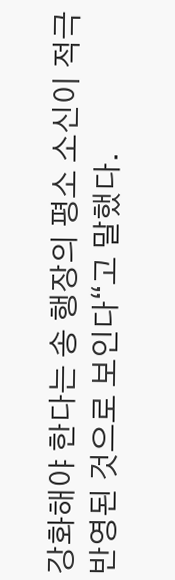강화해야 한다는 송 행장의 평소 소신이 적극 반영된 것으로 보인다“고 말했다.